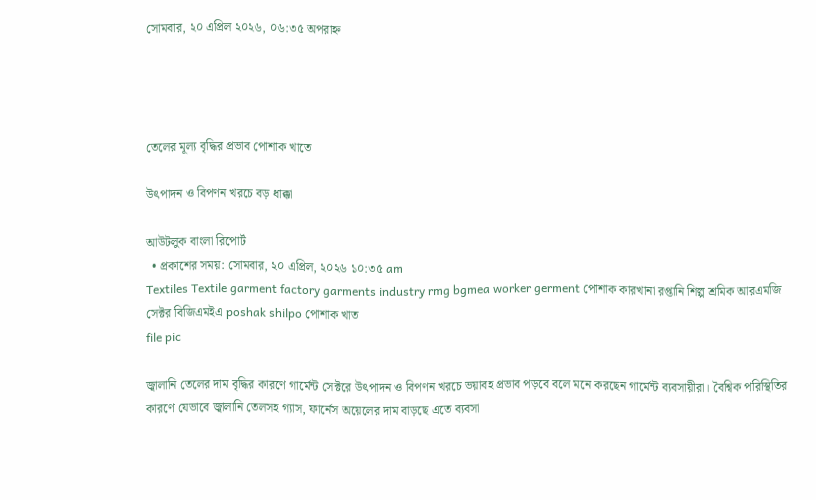সোমবার, ২০ এপ্রিল ২০২৬, ০৬:৩৫ অপরাহ্ন




তেলের মূল্য বৃদ্ধির প্রভাব পোশাক খাতে

উৎপাদন ও বিপণন খরচে বড় ধাক্কা

আউটলুক বাংলা রিপোর্ট
  • প্রকাশের সময়: সোমবার, ২০ এপ্রিল, ২০২৬ ১০:৩৫ am
Textiles Textile garment factory garments industry rmg bgmea worker germent পোশাক কারখানা রপ্তানি শিল্প শ্রমিক আরএমজি সেক্টর বিজিএমইএ poshak shilpo পোশাক খাত
file pic

জ্বালানি তেলের দাম বৃদ্ধির কারণে গার্মেন্ট সেক্টরে উৎপাদন ও বিপণন খরচে ভয়াবহ প্রভাব পড়বে বলে মনে করছেন গার্মেন্ট ব্যবসায়ীরা। বৈশ্বিক পরিস্থিতির কারণে যেভাবে জ্বালানি তেলসহ গ্যাস, ফার্নেস অয়েলের দাম বাড়ছে এতে ব্যবসা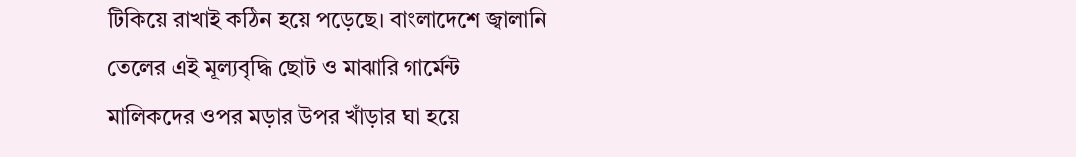টিকিয়ে রাখাই কঠিন হয়ে পড়েছে। বাংলাদেশে জ্বালানি তেলের এই মূল্যবৃদ্ধি ছোট ও মাঝারি গার্মেন্ট মালিকদের ওপর মড়ার উপর খাঁড়ার ঘা হয়ে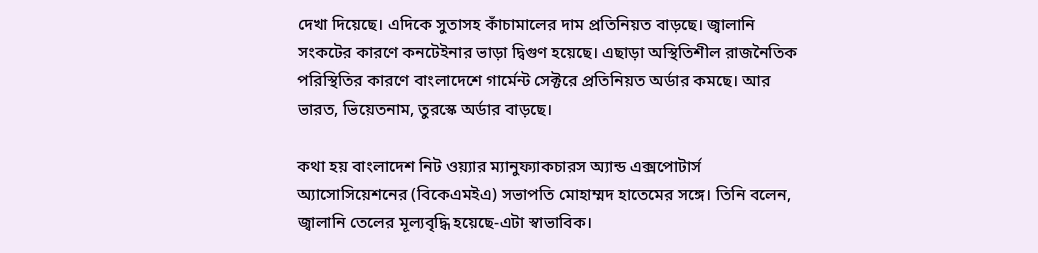দেখা দিয়েছে। এদিকে সুতাসহ কাঁচামালের দাম প্রতিনিয়ত বাড়ছে। জ্বালানি সংকটের কারণে কনটেইনার ভাড়া দ্বিগুণ হয়েছে। এছাড়া অস্থিতিশীল রাজনৈতিক পরিস্থিতির কারণে বাংলাদেশে গার্মেন্ট সেক্টরে প্রতিনিয়ত অর্ডার কমছে। আর ভারত, ভিয়েতনাম, তুরস্কে অর্ডার বাড়ছে।

কথা হয় বাংলাদেশ নিট ওয়্যার ম্যানুফ্যাকচারস অ্যান্ড এক্সপোটার্স অ্যাসোসিয়েশনের (বিকেএমইএ) সভাপতি মোহাম্মদ হাতেমের সঙ্গে। তিনি বলেন, জ্বালানি তেলের মূল্যবৃদ্ধি হয়েছে-এটা স্বাভাবিক।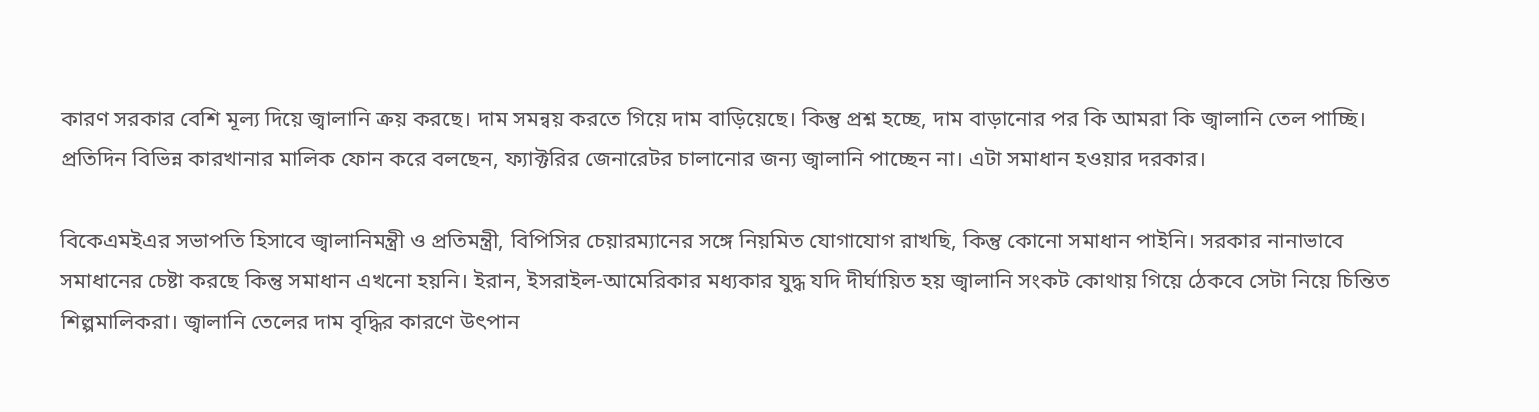কারণ সরকার বেশি মূল্য দিয়ে জ্বালানি ক্রয় করছে। দাম সমন্বয় করতে গিয়ে দাম বাড়িয়েছে। কিন্তু প্রশ্ন হচ্ছে, দাম বাড়ানোর পর কি আমরা কি জ্বালানি তেল পাচ্ছি। প্রতিদিন বিভিন্ন কারখানার মালিক ফোন করে বলছেন, ফ্যাক্টরির জেনারেটর চালানোর জন্য জ্বালানি পাচ্ছেন না। এটা সমাধান হওয়ার দরকার।

বিকেএমইএর সভাপতি হিসাবে জ্বালানিমন্ত্রী ও প্রতিমন্ত্রী, বিপিসির চেয়ারম্যানের সঙ্গে নিয়মিত যোগাযোগ রাখছি, কিন্তু কোনো সমাধান পাইনি। সরকার নানাভাবে সমাধানের চেষ্টা করছে কিন্তু সমাধান এখনো হয়নি। ইরান, ইসরাইল-আমেরিকার মধ্যকার যুদ্ধ যদি দীর্ঘায়িত হয় জ্বালানি সংকট কোথায় গিয়ে ঠেকবে সেটা নিয়ে চিন্তিত শিল্পমালিকরা। জ্বালানি তেলের দাম বৃদ্ধির কারণে উৎপান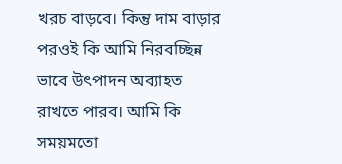খরচ বাড়বে। কিন্তু দাম বাড়ার পরওই কি আমি নিরবচ্ছিন্ন ভাবে উৎপাদন অব্যাহত রাখতে পারব। আমি কি সময়মতো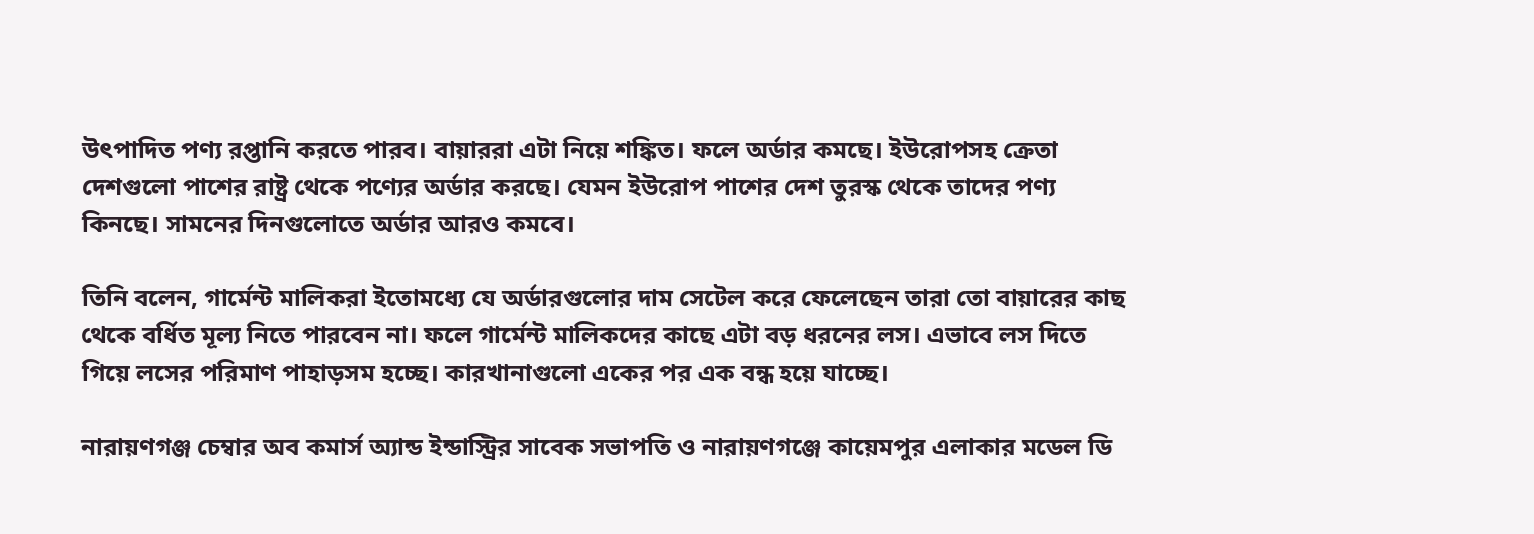উৎপাদিত পণ্য রপ্তানি করতে পারব। বায়াররা এটা নিয়ে শঙ্কিত। ফলে অর্ডার কমছে। ইউরোপসহ ক্রেতা দেশগুলো পাশের রাষ্ট্র থেকে পণ্যের অর্ডার করছে। যেমন ইউরোপ পাশের দেশ তুরস্ক থেকে তাদের পণ্য কিনছে। সামনের দিনগুলোতে অর্ডার আরও কমবে।

তিনি বলেন, গার্মেন্ট মালিকরা ইতোমধ্যে যে অর্ডারগুলোর দাম সেটেল করে ফেলেছেন তারা তো বায়ারের কাছ থেকে বর্ধিত মূল্য নিতে পারবেন না। ফলে গার্মেন্ট মালিকদের কাছে এটা বড় ধরনের লস। এভাবে লস দিতে গিয়ে লসের পরিমাণ পাহাড়সম হচ্ছে। কারখানাগুলো একের পর এক বন্ধ হয়ে যাচ্ছে।

নারায়ণগঞ্জ চেম্বার অব কমার্স অ্যান্ড ইন্ডাস্ট্রির সাবেক সভাপতি ও নারায়ণগঞ্জে কায়েমপুর এলাকার মডেল ডি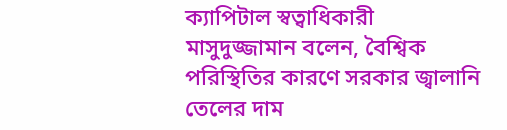ক্যাপিটাল স্বত্বাধিকারী মাসুদুজ্জামান বলেন, বৈশ্বিক পরিস্থিতির কারণে সরকার জ্বালানি তেলের দাম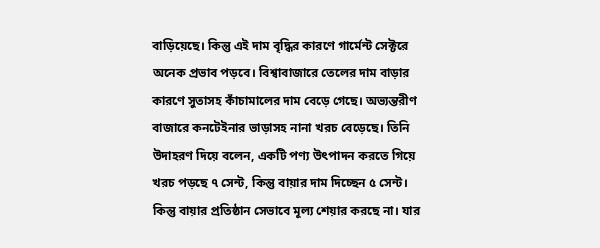বাড়িয়েছে। কিন্তু এই দাম বৃদ্ধির কারণে গার্মেন্ট সেক্টরে অনেক প্রভাব পড়বে। বিশ্বাবাজারে তেলের দাম বাড়ার কারণে সুতাসহ কাঁচামালের দাম বেড়ে গেছে। অভ্যন্তরীণ বাজারে কনটেইনার ভাড়াসহ নানা খরচ বেড়েছে। তিনি উদাহরণ দিয়ে বলেন, একটি পণ্য উৎপাদন করতে গিয়ে খরচ পড়ছে ৭ সেন্ট, কিন্তু বায়ার দাম দিচ্ছেন ৫ সেন্ট। কিন্তু বায়ার প্রতিষ্ঠান সেভাবে মূল্য শেয়ার করছে না। যার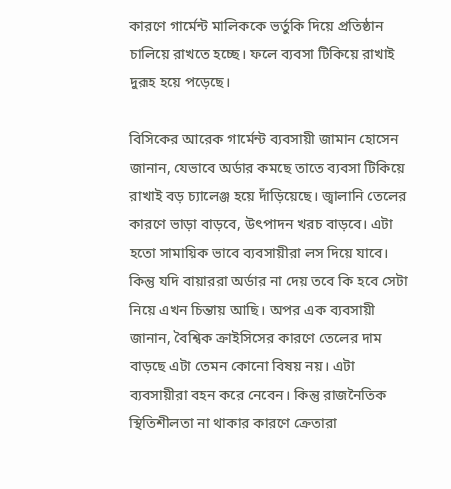কারণে গার্মেন্ট মালিককে ভর্তুকি দিয়ে প্রতিষ্ঠান চালিয়ে রাখতে হচ্ছে। ফলে ব্যবসা টিকিয়ে রাখাই দুরূহ হয়ে পড়েছে।

বিসিকের আরেক গার্মেন্ট ব্যবসায়ী জামান হোসেন জানান, যেভাবে অর্ডার কমছে তাতে ব্যবসা টিকিয়ে রাখাই বড় চ্যালেঞ্জ হয়ে দাঁড়িয়েছে। জ্বালানি তেলের কারণে ভাড়া বাড়বে, উৎপাদন খরচ বাড়বে। এটা হতো সামায়িক ভাবে ব্যবসায়ীরা লস দিয়ে যাবে। কিন্তু যদি বায়াররা অর্ডার না দেয় তবে কি হবে সেটা নিয়ে এখন চিন্তায় আছি। অপর এক ব্যবসায়ী জানান, বৈশ্বিক ক্রাইসিসের কারণে তেলের দাম বাড়ছে এটা তেমন কোনো বিষয় নয়। এটা ব্যবসায়ীরা বহন করে নেবেন। কিন্তু রাজনৈতিক স্থিতিশীলতা না থাকার কারণে ক্রেতারা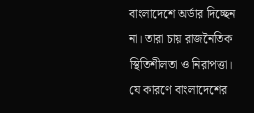বাংলাদেশে অর্ডার দিচ্ছেন না। তারা চায় রাজনৈতিক স্থিতিশীলতা ও নিরাপত্তা। যে কারণে বাংলাদেশের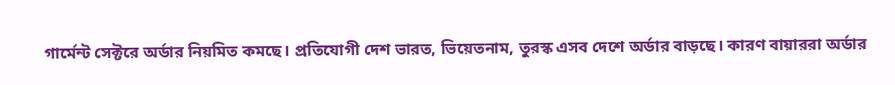গার্মেন্ট সেক্টরে অর্ডার নিয়মিত কমছে। প্রতিযোগী দেশ ভারত, ভিয়েতনাম, তুরস্ক এসব দেশে অর্ডার বাড়ছে। কারণ বায়াররা অর্ডার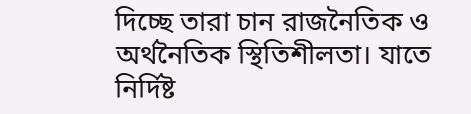দিচ্ছে তারা চান রাজনৈতিক ও অর্থনৈতিক স্থিতিশীলতা। যাতে নির্দিষ্ট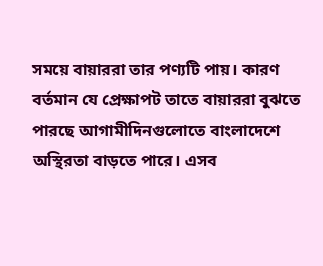সময়ে বায়াররা তার পণ্যটি পায়। কারণ বর্তমান যে প্রেক্ষাপট তাতে বায়াররা বুঝতে পারছে আগামীদিনগুলোতে বাংলাদেশে অস্থিরতা বাড়তে পারে। এসব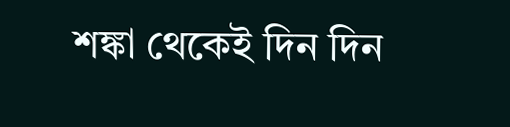শঙ্কা থেকেই দিন দিন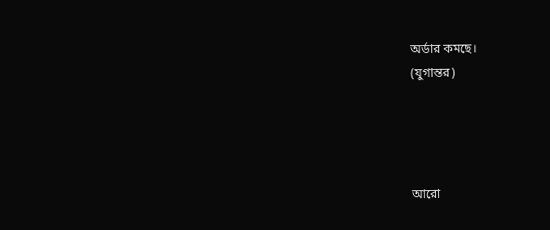অর্ডার কমছে।
(যুগান্তর)




আরো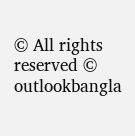© All rights reserved © outlookbangla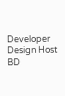Developer Design Host BD